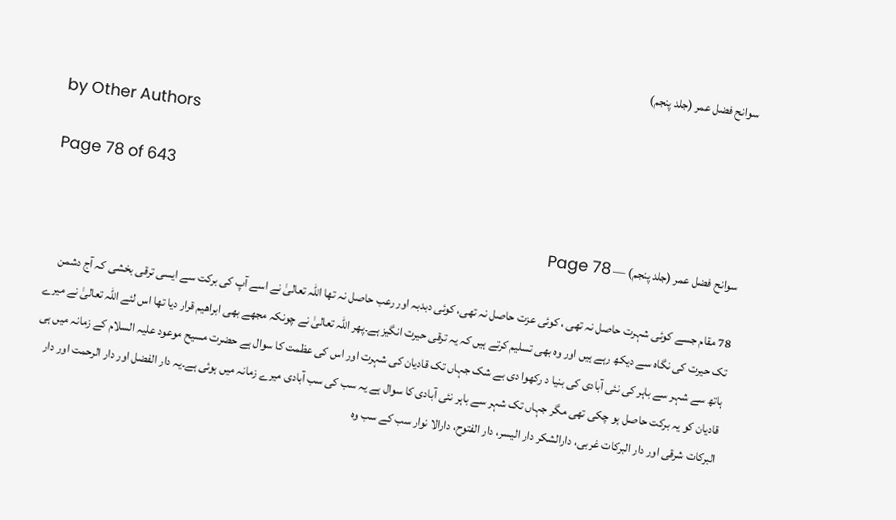سوانح فضل عمر (جلد پنجم)

by Other Authors

Page 78 of 643

سوانح فضل عمر (جلد پنجم) — Page 78

78 مقام جسے کوئی شہرت حاصل نہ تھی ، کوئی عزت حاصل نہ تھی، کوئی دبدبہ اور رعب حاصل نہ تھا اللہ تعالیٰ نے اسے آپ کی برکت سے ایسی ترقی بخشی کہ آج دشمن تک حیرت کی نگاہ سے دیکھ رہے ہیں اور وہ بھی تسلیم کرتے ہیں کہ یہ ترقی حیرت انگیز ہے۔پھر اللہ تعالیٰ نے چونکہ مجھے بھی ابراهیم قرار دیا تھا اس لئے اللہ تعالیٰ نے میرے ہاتھ سے شہر سے باہر کی نئی آبادی کی بنیا د رکھوا دی بے شک جہاں تک قادیان کی شہرت اور اس کی عظمت کا سوال ہے حضرت مسیح موعود علیہ السلام کے زمانہ میں ہی قادیان کو یہ برکت حاصل ہو چکی تھی مگر جہاں تک شہر سے باہر نئی آبادی کا سوال ہے یہ سب کی سب آبادی میرے زمانہ میں ہوئی ہے۔یہ دار الفضل اور دار الرحمت اور دار البرکات شرقی اور دار البرکات غربی، دارالشکر دار الیسر، دار الفتوح، دارالا نوار سب کے سب وہ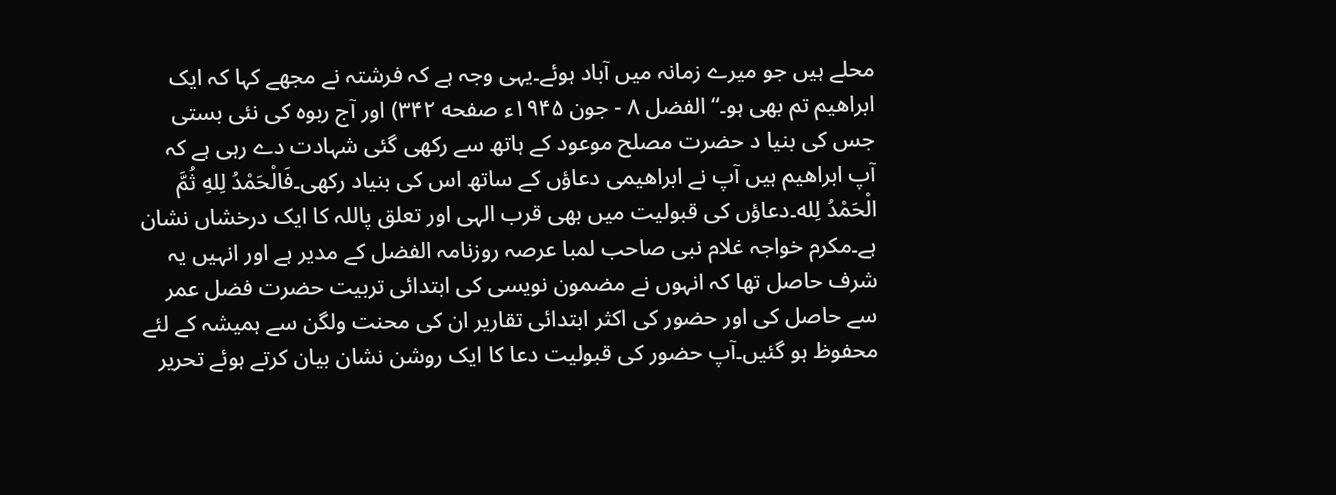محلے ہیں جو میرے زمانہ میں آباد ہوئے۔یہی وجہ ہے کہ فرشتہ نے مجھے کہا کہ ایک ابراھیم تم بھی ہو۔“ الفضل ۸ - جون ۱۹۴۵ء صفحه ۳۴۲) اور آج ربوہ کی نئی بستی جس کی بنیا د حضرت مصلح موعود کے ہاتھ سے رکھی گئی شہادت دے رہی ہے کہ آپ ابراھیم ہیں آپ نے ابراھیمی دعاؤں کے ساتھ اس کی بنیاد رکھی۔فَالْحَمْدُ لِلهِ ثُمَّ الْحَمْدُ لِله۔دعاؤں کی قبولیت میں بھی قرب الہی اور تعلق پاللہ کا ایک درخشاں نشان ہے۔مکرم خواجہ غلام نبی صاحب لمبا عرصہ روزنامہ الفضل کے مدیر ہے اور انہیں یہ شرف حاصل تھا کہ انہوں نے مضمون نویسی کی ابتدائی تربیت حضرت فضل عمر سے حاصل کی اور حضور کی اکثر ابتدائی تقاریر ان کی محنت ولگن سے ہمیشہ کے لئے محفوظ ہو گئیں۔آپ حضور کی قبولیت دعا کا ایک روشن نشان بیان کرتے ہوئے تحریر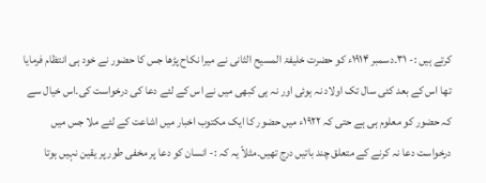کرتے ہیں :- ۳۱۔دسمبر ۱۹۱۴ء کو حضرت خلیفۃ المسیح الثانی نے میرا نکاح پڑھا جس کا حضور نے خود ہی انتظام فرمایا تھا اس کے بعد کئی سال تک اولاد نہ ہوئی اور نہ ہی کبھی میں نے اس کے لئے دعا کی درخواست کی۔اس خیال سے کہ حضور کو معلوم ہی ہے حتی کہ ۱۹۲۲ء میں حضور کا ایک مکتوب اخبار میں اشاعت کے لئے ملا جس میں درخواست دعا نہ کرنے کے متعلق چند باتیں درج تھیں۔مثلاً یہ کہ :- انسان کو دعا پر مخفی طور پر یقین نہیں ہوتا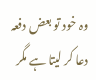وہ خود تو بعض دفعہ دعا کر لیتا ہے مگر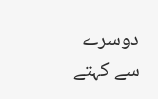دوسرے سے کہتے